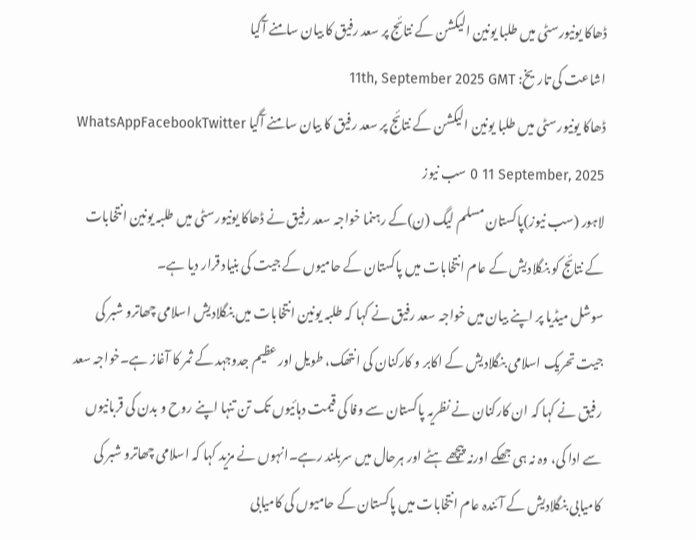ڈھاکا یونیورسٹی میں طلبا یونین الیکشن کے نتائج پر سعد رفیق کا بیان سامنے آگیا
اشاعت کی تاریخ: 11th, September 2025 GMT
ڈھاکا یونیورسٹی میں طلبا یونین الیکشن کے نتائج پر سعد رفیق کا بیان سامنے آگیا WhatsAppFacebookTwitter 0 11 September, 2025 سب نیوز
لاہور (سب نیوز)پاکستان مسلم لیگ (ن)کے رہنما خواجہ سعد رفیق نے ڈھاکا یونیورسٹی میں طلبہ یونین انتخابات کے نتائج کو بنگلادیش کے عام انتخابات میں پاکستان کے حامیوں کے جیت کی بنیاد قرار دیا ہے۔
سوشل میڈیا پر اپنے بیان میں خواجہ سعد رفیق نے کہا کہ طلبہ یونین انتخابات میں بنگلادیش اسلامی چھاترو شبر کی جیت تحریک اسلامی بنگلادیش کے اکابر و کارکنان کی انتھک، طویل اور عظیم جدوجہد کے ثمر کا آغاز ہے۔خواجہ سعد رفیق نے کہا کہ ان کارکنان نے نظریہ پاکستان سے وفا کی قیمت دہائیوں تک تن تنہا اپنے روح و بدن کی قربانیوں سے ادا کی، وہ نہ ہی جھکے اورنہ پیچھے ہٹے اور ہرحال میں سربلند رہے۔انہوں نے مزید کہا کہ اسلامی چھاترو شبر کی کامیابی بنگلادیش کے آئندہ عام انتخابات میں پاکستان کے حامیوں کی کامیابی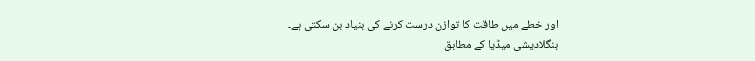اور خطے میں طاقت کا توازن درست کرنے کی بنیاد بن سکتی ہے۔
بنگلادیشی میڈیا کے مطابق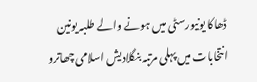ڈھاکا یونیورسٹی میں ہونے والے طلبہ یونین انتخابات میں پہلی مرتبہ بنگلادیش اسلامی چھاترو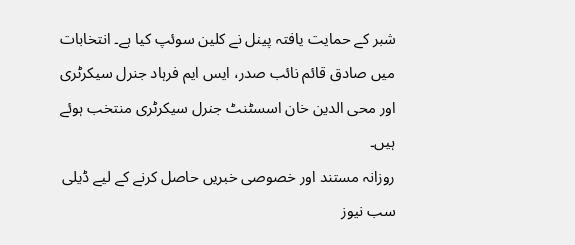شبر کے حمایت یافتہ پینل نے کلین سوئپ کیا ہے۔ انتخابات میں صادق قائم نائب صدر، ایس ایم فرہاد جنرل سیکرٹری اور محی الدین خان اسسٹنٹ جنرل سیکرٹری منتخب ہوئے ہیں۔
روزانہ مستند اور خصوصی خبریں حاصل کرنے کے لیے ڈیلی سب نیوز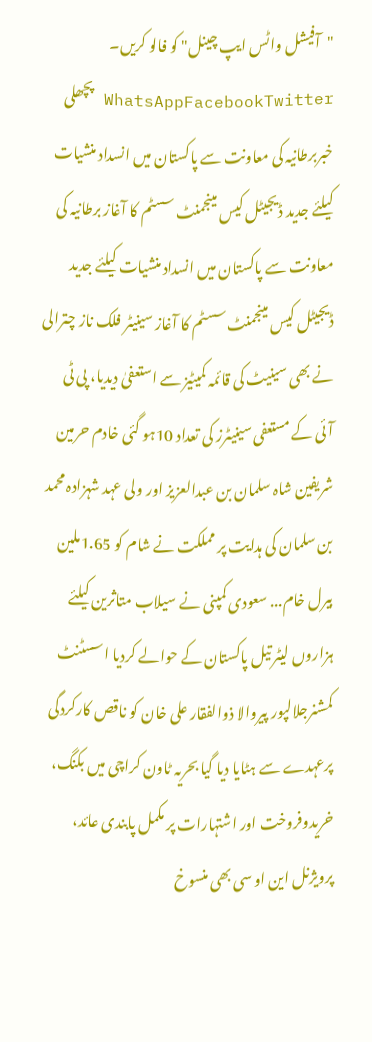"آفیشل واٹس ایپ چینل" کو فالو کریں۔
WhatsAppFacebookTwitter پچھلی خبربرطانیہ کی معاونت سے پاکستان میں انسداد منشیات کیلئے جدید ڈیجیٹل کیس مینجمنٹ سسٹم کا آغاز برطانیہ کی معاونت سے پاکستان میں انسداد منشیات کیلئے جدید ڈیجیٹل کیس مینجمنٹ سسٹم کا آغاز سینیٹر فلک ناز چترالی نے بھی سینیٹ کی قائمہ کمیٹیز سے استعفیٰ دیدیا، پی ٹی آئی کے مستعفی سینیٹرز کی تعداد 10ہو گئی خادم حرمین شریفین شاہ سلمان بن عبدالعزیز اور ولی عہد شہزادہ محمد بن سلمان کی ہدایت پر مملکت نے شام کو 1.65ملین بیرل خام... سعودی کمپنی نے سیلاب متاثرین کیلئے ہزاروں لیٹر تیل پاکستان کے حوالے کردیا اسسٹنٹ کمشنرجلالپور پیروالا ذوالفقار علی خان کو ناقص کارکردگی پرعہدے سے ہٹایا دیا گیا بحریہ ٹاون کراچی میں بکنگ، خریدوفروخت اور اشتہارات پر مکمل پابندی عائد، پرویژنل این او سی بھی منسوخ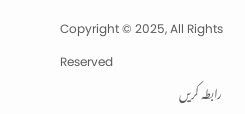Copyright © 2025, All Rights Reserved
رابطہ کریں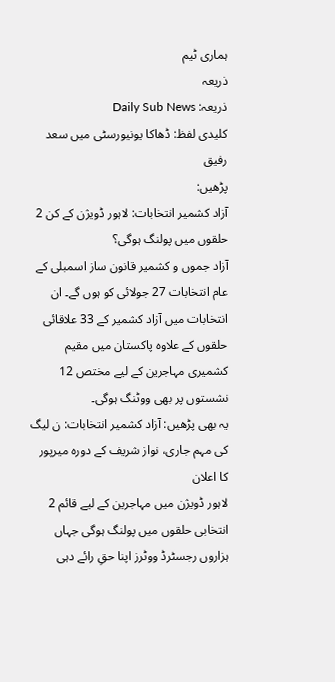ہماری ٹیم
ذریعہ
ذریعہ: Daily Sub News
کلیدی لفظ: ڈھاکا یونیورسٹی میں سعد رفیق
پڑھیں:
آزاد کشمیر انتخابات: لاہور ڈویژن کے کن 2 حلقوں میں پولنگ ہوگی؟
آزاد جموں و کشمیر قانون ساز اسمبلی کے عام انتخابات 27 جولائی کو ہوں گے۔ ان انتخابات میں آزاد کشمیر کے 33 علاقائی حلقوں کے علاوہ پاکستان میں مقیم کشمیری مہاجرین کے لیے مختص 12 نشستوں پر بھی ووٹنگ ہوگی۔
یہ بھی پڑھیں: آزاد کشمیر انتخابات: ن لیگ کی مہم جاری، نواز شریف کے دورہ میرپور کا اعلان
لاہور ڈویژن میں مہاجرین کے لیے قائم 2 انتخابی حلقوں میں پولنگ ہوگی جہاں ہزاروں رجسٹرڈ ووٹرز اپنا حقِ رائے دہی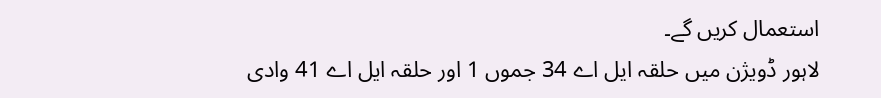استعمال کریں گے۔
لاہور ڈویژن میں حلقہ ایل اے 34 جموں 1 اور حلقہ ایل اے 41 وادی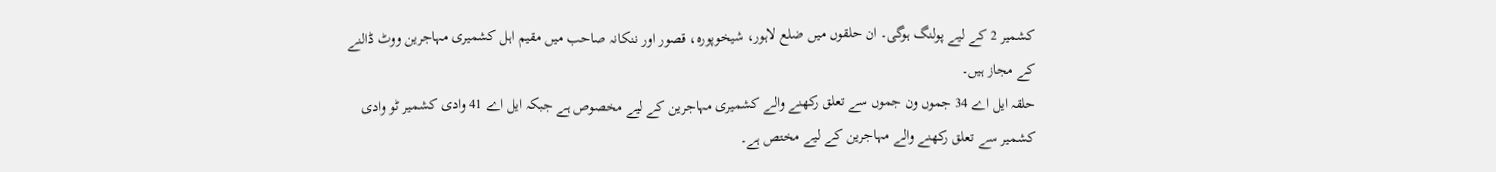کشمیر 2 کے لیے پولنگ ہوگی۔ ان حلقوں میں ضلع لاہور، شیخوپورہ، قصور اور ننکانہ صاحب میں مقیم اہل کشمیری مہاجرین ووٹ ڈالنے کے مجاز ہیں۔
حلقہ ایل اے 34 جموں ون جموں سے تعلق رکھنے والے کشمیری مہاجرین کے لیے مخصوص ہے جبکہ ایل اے 41 وادی کشمیر ٹو وادی کشمیر سے تعلق رکھنے والے مہاجرین کے لیے مختص ہے۔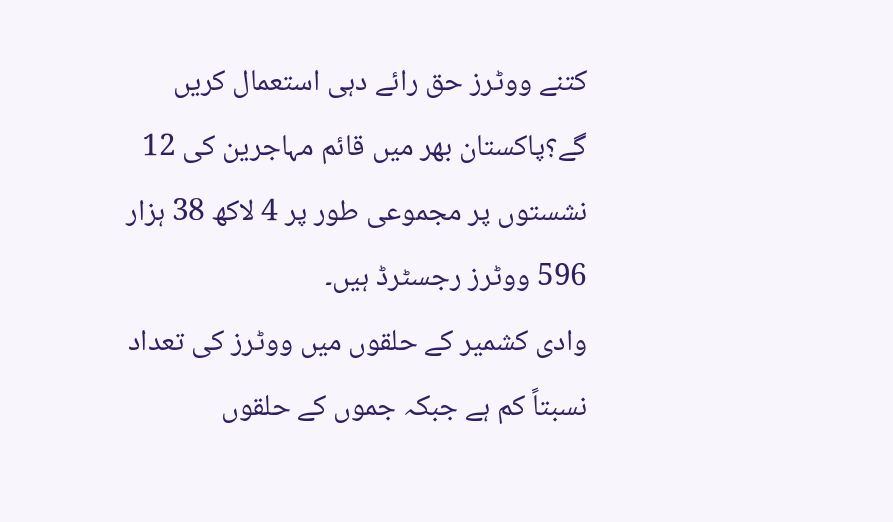کتنے ووٹرز حق رائے دہی استعمال کریں گے؟پاکستان بھر میں قائم مہاجرین کی 12 نشستوں پر مجموعی طور پر 4 لاکھ 38 ہزار 596 ووٹرز رجسٹرڈ ہیں۔
وادی کشمیر کے حلقوں میں ووٹرز کی تعداد نسبتاً کم ہے جبکہ جموں کے حلقوں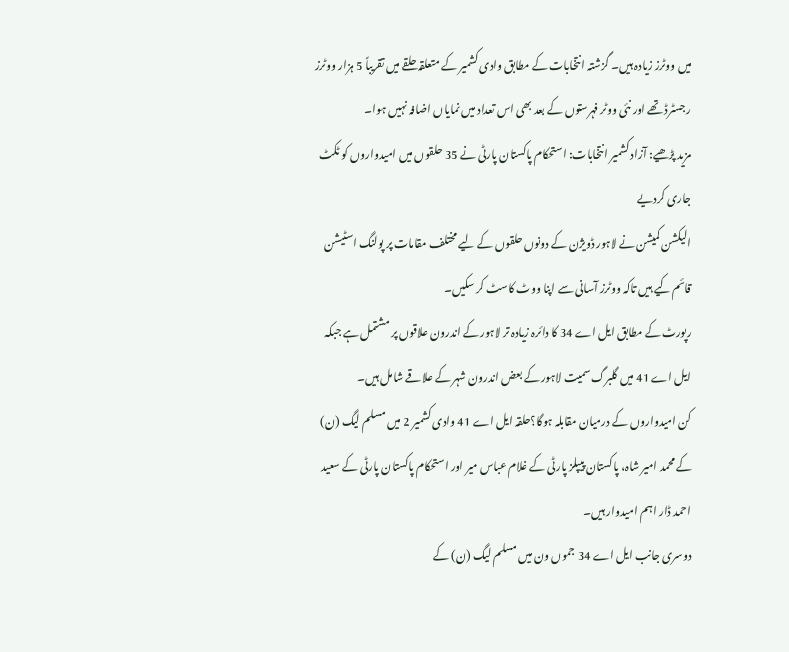میں ووٹرز زیادہ ہیں۔ گزشتہ انتخابات کے مطابق وادی کشمیر کے متعلقہ حلقے میں تقریباً 5 ہزار ووٹرز رجسٹرڈ تھے اور نئی ووٹر فہرستوں کے بعد بھی اس تعداد میں نمایاں اضافہ نہیں ہوا۔
مزید پڑھیے: آزاد کشمیر انتخابات: استحکام پاکستان پارٹی نے 35 حلقوں میں امیدواروں کو ٹکٹ جاری کردیے
الیکشن کمیشن نے لاہور ڈویژن کے دونوں حلقوں کے لیے مختلف مقامات پر پولنگ اسٹیشن قائم کیے ہیں تاکہ ووٹرز آسانی سے اپنا ووٹ کاسٹ کر سکیں۔
رپورٹ کے مطابق ایل اے 34 کا دائرہ زیادہ تر لاہور کے اندرون علاقوں پر مشتمل ہے جبکہ ایل اے 41 میں گلبرگ سمیت لاہور کے بعض اندرون شہر کے علاقے شامل ہیں۔
کن امیدواروں کے درمیان مقابلہ ہوگا؟حلقہ ایل اے 41 وادی کشمیر 2 میں مسلم لیگ (ن) کے محمد امیر شاہ، پاکستان پیپلز پارٹی کے غلام عباس میر اور استحکام پاکستان پارٹی کے سعید احمد ڈار اہم امیدوار ہیں۔
دوسری جانب ایل اے 34 جموں ون میں مسلم لیگ (ن) کے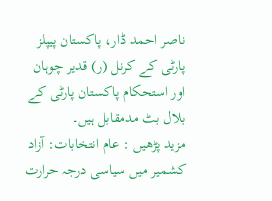ناصر احمد ڈار، پاکستان پیپلز پارٹی کے کرنل (ر) قدیر چوہان اور استحکام پاکستان پارٹی کے بلال بٹ مدمقابل ہیں۔
مزید پڑھیں : عام انتخابات: آزاد کشمیر میں سیاسی درجہ حرارت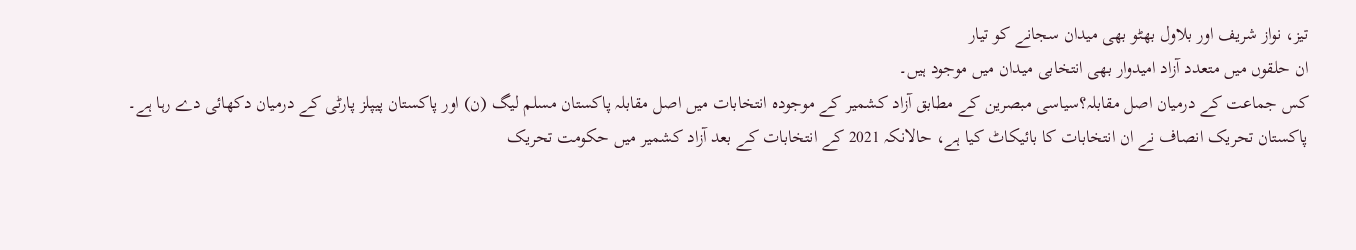تیز، نواز شریف اور بلاول بھٹو بھی میدان سجانے کو تیار
ان حلقوں میں متعدد آزاد امیدوار بھی انتخابی میدان میں موجود ہیں۔
کس جماعت کے درمیان اصل مقابلہ؟سیاسی مبصرین کے مطابق آزاد کشمیر کے موجودہ انتخابات میں اصل مقابلہ پاکستان مسلم لیگ (ن) اور پاکستان پیپلز پارٹی کے درمیان دکھائی دے رہا ہے۔
پاکستان تحریک انصاف نے ان انتخابات کا بائیکاٹ کیا ہے، حالانکہ 2021 کے انتخابات کے بعد آزاد کشمیر میں حکومت تحریک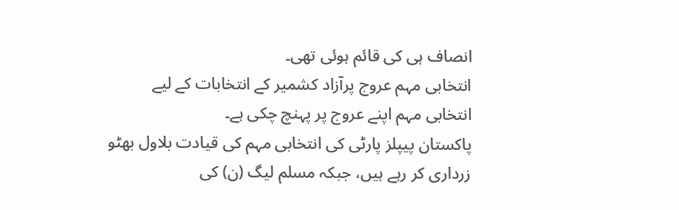انصاف ہی کی قائم ہوئی تھی۔
انتخابی مہم عروج پرآزاد کشمیر کے انتخابات کے لیے انتخابی مہم اپنے عروج پر پہنچ چکی ہے۔
پاکستان پیپلز پارٹی کی انتخابی مہم کی قیادت بلاول بھٹو زرداری کر رہے ہیں، جبکہ مسلم لیگ (ن) کی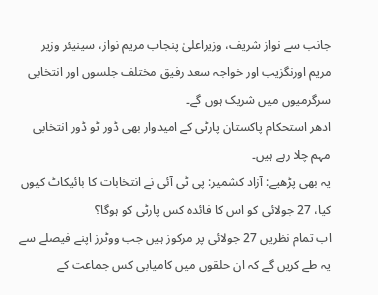جانب سے نواز شریف، وزیراعلیٰ پنجاب مریم نواز، سینیئر وزیر مریم اورنگزیب اور خواجہ سعد رفیق مختلف جلسوں اور انتخابی سرگرمیوں میں شریک ہوں گے۔
ادھر استحکام پاکستان پارٹی کے امیدوار بھی ڈور ٹو ڈور انتخابی مہم چلا رہے ہیں۔
یہ بھی پڑھیے: آزاد کشمیر: پی ٹی آئی نے انتخابات کا بائیکاٹ کیوں کیا، 27 جولائی کو اس کا فائدہ کس پارٹی کو ہوگا؟
اب تمام نظریں 27 جولائی پر مرکوز ہیں جب ووٹرز اپنے فیصلے سے یہ طے کریں گے کہ ان حلقوں میں کامیابی کس جماعت کے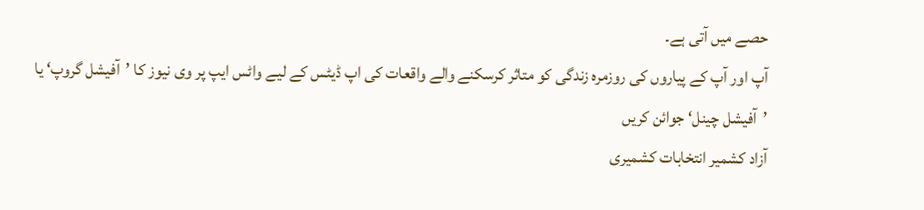حصے میں آتی ہے۔
آپ اور آپ کے پیاروں کی روزمرہ زندگی کو متاثر کرسکنے والے واقعات کی اپ ڈیٹس کے لیے واٹس ایپ پر وی نیوز کا ’آفیشل گروپ‘ یا ’آفیشل چینل‘ جوائن کریں
آزاد کشمیر انتخابات کشمیری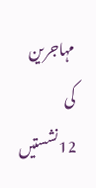مہاجرین کی 12نشستیں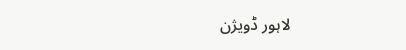لاہور ڈویژن